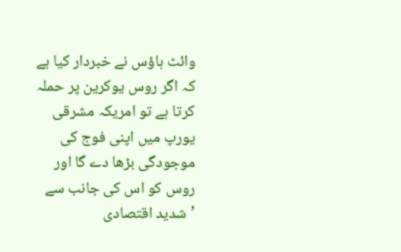وائٹ ہاؤس نے خبردار کیا ہے کہ اگر روس یوکرین پر حملہ کرتا ہے تو امریکہ مشرقی یورپ میں اپنی فوج کی موجودگی بڑھا دے گا اور روس کو اس کی جانب سے ’شدید اقتصادی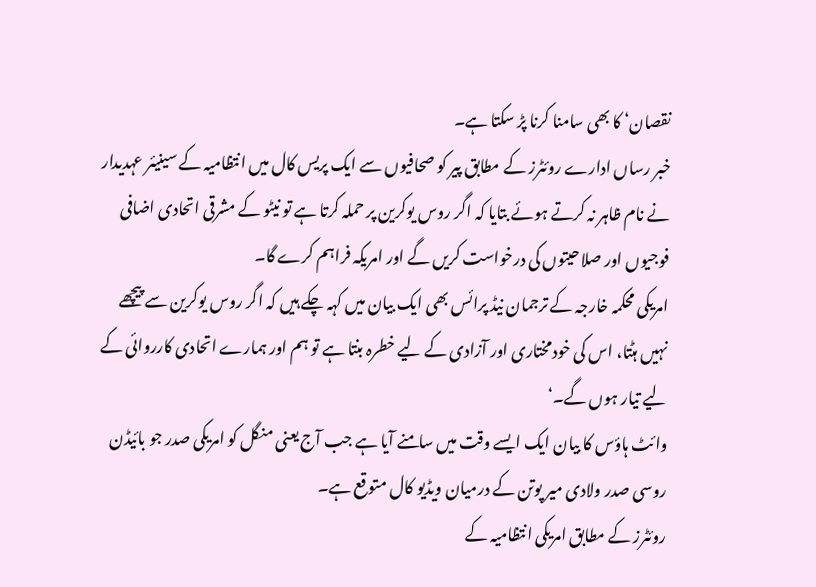نقصان‘ کا بھی سامنا کرنا پڑ سکتا ہے۔
خبر رساں ادارے روئٹرز کے مطابق پیر کو صحافیوں سے ایک پریس کال میں انتظامیہ کے سینیئر عہدیدار نے نام ظاہر نہ کرتے ہوئے بتایا کہ اگر روس یوکرین پر حملہ کرتا ہے تو نیٹو کے مشرقی اتحادی اضافی فوجیوں اور صلاحیتوں کی درخواست کریں گے اور امریکہ فراہم کرے گا۔
امریکی محکمہ خارجہ کے ترجمان نیڈ پرائس بھی ایک بیان میں کہہ چکے ہیں کہ اگر روس یوکرین سے پیچھے نہیں ہٹتا، اس کی خودمختاری اور آزادی کے لیے خطرہ بنتا ہے تو ہم اور ہمارے اتحادی کارروائی کے لیے تیار ہوں گے۔‘
وائٹ ہاؤس کا بیان ایک ایسے وقت میں سامنے آیا ہے جب آج یعنی منگل کو امریکی صدر جو بائیڈن روسی صدر ولادی میر پوتن کے درمیان ویڈیو کال متوقع ہے۔
روئٹرز کے مطابق امریکی انتظامیہ کے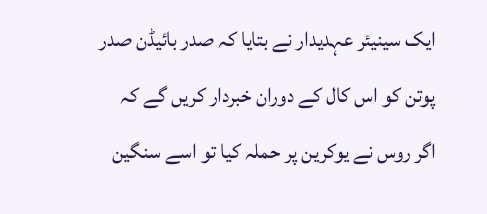ایک سینیئر عہدیدار نے بتایا کہ صدر بائیڈن صدر پوتن کو اس کال کے دوران خبردار کریں گے کہ اگر روس نے یوکرین پر حملہ کیا تو اسے سنگین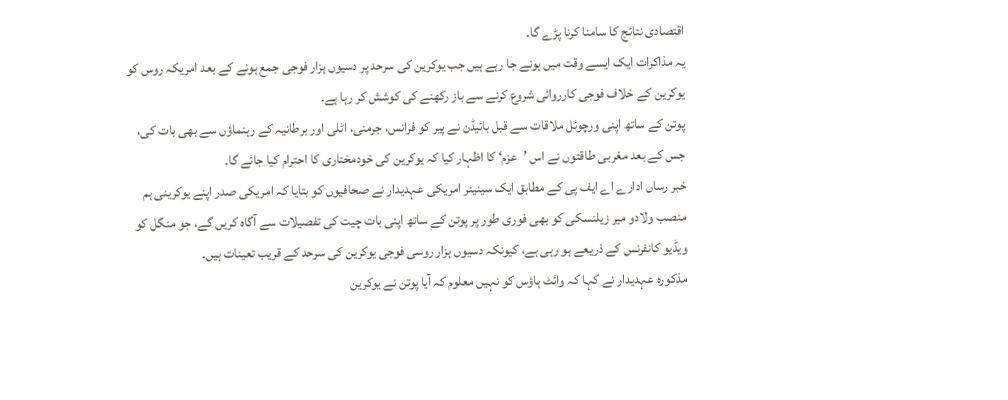اقتصادی نتائج کا سامنا کرنا پڑے گا۔
یہ مذاکرات ایک ایسے وقت میں ہونے جا رہے ہیں جب یوکرین کی سرحد پر دسیوں ہزار فوجی جمع ہونے کے بعد امریکہ روس کو یوکرین کے خلاف فوجی کارروائی شروع کرنے سے باز رکھنے کی کوشش کر رہا ہے۔
پوتن کے ساتھ اپنی ورچوئل ملاقات سے قبل بائیڈن نے پیر کو فرانس، جرمنی، اٹلی اور برطانیہ کے رہنماؤں سے بھی بات کی، جس کے بعد مغربی طاقتوں نے اس ’عزم‘ کا اظہار کیا کہ یوکرین کی خودمختاری کا احترام کیا جائے گا۔
خبر رساں ادارے اے ایف پی کے مطابق ایک سینیئر امریکی عہدیدار نے صحافیوں کو بتایا کہ امریکی صدر اپنے یوکرینی ہم منصب ولادو میر زیلنسکی کو بھی فوری طور پر پوتن کے ساتھ اپنی بات چیت کی تفصیلات سے آگاہ کریں گے، جو منگل کو ویڈیو کانفرنس کے ذریعے ہو رہی ہے، کیونکہ دسیوں ہزار روسی فوجی یوکرین کی سرحد کے قریب تعینات ہیں۔
مذکورہ عہدیدار نے کہا کہ وائٹ ہاؤس کو نہیں معلوم کہ آیا پوتن نے یوکرین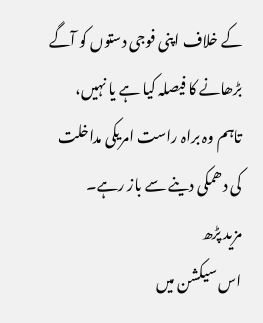کے خلاف اپنی فوجی دستوں کو آگے بڑھانے کا فیصلہ کیا ہے یا نہیں، تاہم وہ براہ راست امریکی مداخلت کی دھمکی دینے سے باز رہے۔
مزید پڑھ
اس سیکشن میں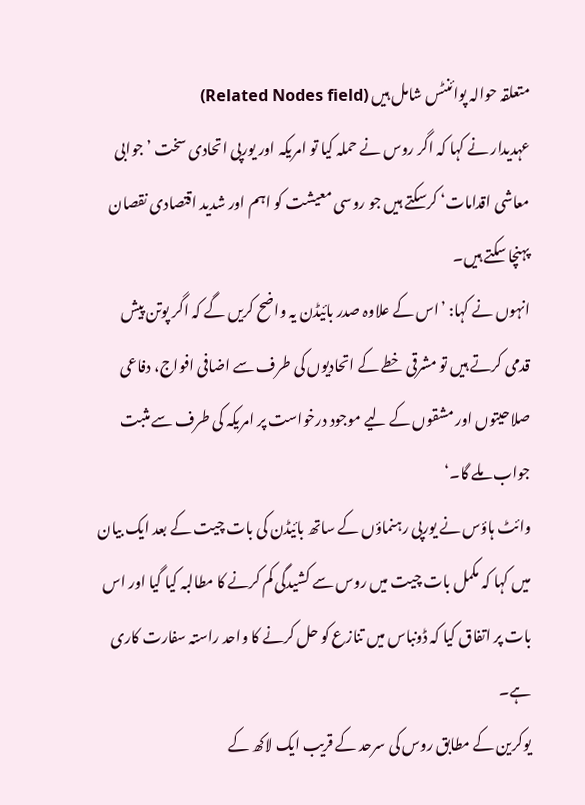متعلقہ حوالہ پوائنٹس شامل ہیں (Related Nodes field)
عہدیدار نے کہا کہ اگر روس نے حملہ کیا تو امریکہ اور یورپی اتحادی سخت ’جوابی معاشی اقدامات‘ کرسکتے ہیں جو روسی معیشت کو اہم اور شدید اقتصادی نقصان پہنچا سکتے ہیں۔
انہوں نے کہا: ’اس کے علاوہ صدر بائیڈن یہ واضح کریں گے کہ اگر پوتن پیش قدمی کرتے ہیں تو مشرقی خطے کے اتحادیوں کی طرف سے اضافی افواج، دفاعی صلاحیتوں اور مشقوں کے لیے موجود درخواست پر امریکہ کی طرف سے مثبت جواب ملے گا۔‘
وائٹ ہاؤس نے یورپی رہنماؤں کے ساتھ بائیڈن کی بات چیت کے بعد ایک بیان میں کہا کہ مکمل بات چیت میں روس سے کشیدگی کم کرنے کا مطالبہ کیا گیا اور اس بات پر اتفاق کیا کہ ڈونباس میں تنازع کو حل کرنے کا واحد راستہ سفارت کاری ہے۔
یوکرین کے مطابق روس کی سرحد کے قریب ایک لاکھ کے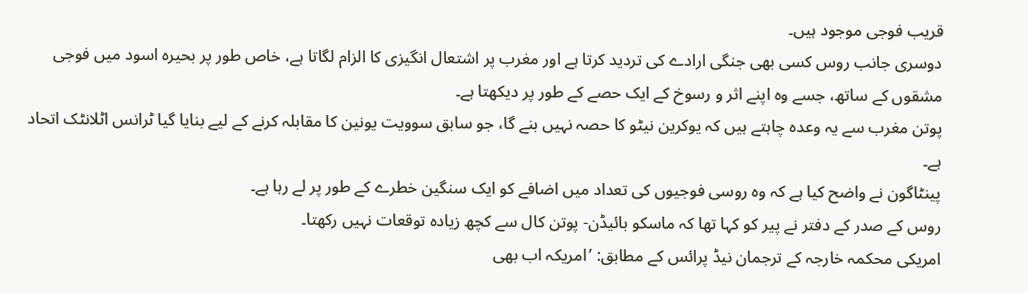قریب فوجی موجود ہیں۔
دوسری جانب روس کسی بھی جنگی ارادے کی تردید کرتا ہے اور مغرب پر اشتعال انگیزی کا الزام لگاتا ہے، خاص طور پر بحیرہ اسود میں فوجی مشقوں کے ساتھ، جسے وہ اپنے اثر و رسوخ کے ایک حصے کے طور پر دیکھتا ہے۔
پوتن مغرب سے یہ وعدہ چاہتے ہیں کہ یوکرین نیٹو کا حصہ نہیں بنے گا، جو سابق سوویت یونین کا مقابلہ کرنے کے لیے بنایا گیا ٹرانس اٹلانٹک اتحاد ہے۔
پینٹاگون نے واضح کیا ہے کہ وہ روسی فوجیوں کی تعداد میں اضافے کو ایک سنگین خطرے کے طور پر لے رہا ہے۔
روس کے صدر کے دفتر نے پیر کو کہا تھا کہ ماسکو بائیڈن- پوتن کال سے کچھ زیادہ توقعات نہیں رکھتا۔
امریکی محکمہ خارجہ کے ترجمان نیڈ پرائس کے مطابق: ’امریکہ اب بھی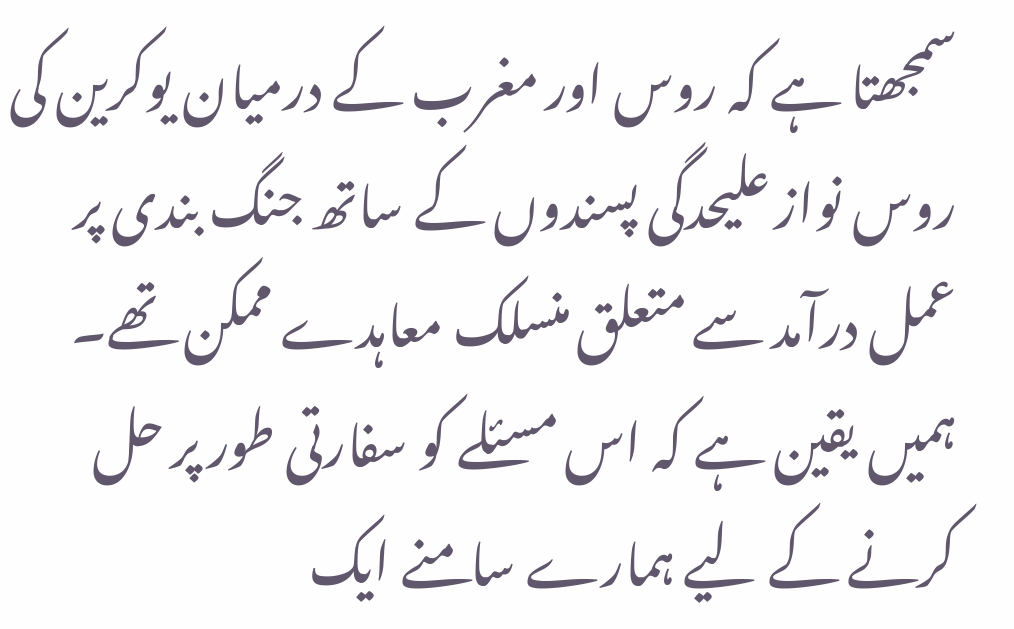سمجھتا ہے کہ روس اور مغرب کے درمیان یوکرین کی روس نواز علیحدگی پسندوں کے ساتھ جنگ بندی پر عمل درآمد سے متعلق منسلک معاہدے ممکن تھے۔ ہمیں یقین ہے کہ اس مسئلے کو سفارتی طور پر حل کرنے کے لیے ہمارے سامنے ایک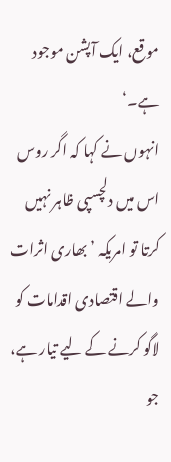موقع، ایک آپشن موجود ہے۔‘
انہوں نے کہا کہ اگر روس اس میں دلچسپی ظاہر نہیں کرتا تو امریکہ ’بھاری اثرات والے اقتصادی اقدامات کو لاگو کرنے کے لیے تیار ہے، جو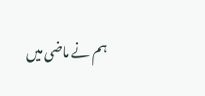ہم نے ماضی میں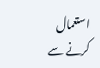استعمال کرنے سے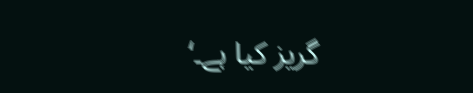گریز کیا ہے۔‘